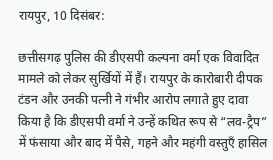रायपुर, 10 दिसंबर:

छत्तीसगढ़ पुलिस की डीएसपी कल्पना वर्मा एक विवादित मामले को लेकर सुर्खियों में हैं। रायपुर के कारोबारी दीपक टंडन और उनकी पत्नी ने गंभीर आरोप लगाते हुए दावा किया है कि डीएसपी वर्मा ने उन्हें कथित रूप से “लव-ट्रैप” में फंसाया और बाद में पैसे, गहने और महंगी वस्तुएँ हासिल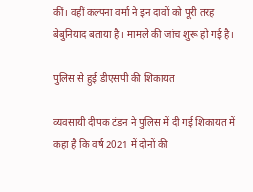कीं। वहीं कल्पना वर्मा ने इन दावों को पूरी तरह बे‌बुनियाद बताया है। मामले की जांच शुरू हो गई है।

पुलिस से हुई डीएसपी की शिकायत

व्यवसायी दीपक टंडन ने पुलिस में दी गई शिकायत में कहा है कि वर्ष 2021 में दोनों की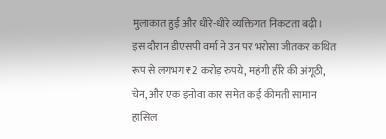मुलाकात हुई और धीरे-धीरे व्यक्तिगत निकटता बढ़ी। इस दौरान डीएसपी वर्मा ने उन पर भरोसा जीतकर कथित रूप से लगभग ₹2 करोड़ रुपये, महंगी हीरे की अंगूठी, चेन, और एक इनोवा कार समेत कई कीमती सामान हासिल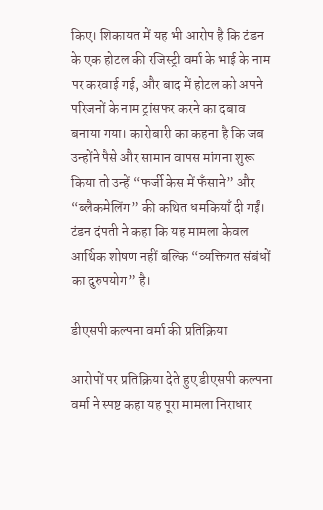किए। शिकायत में यह भी आरोप है कि टंडन के एक होटल की रजिस्ट्री वर्मा के भाई के नाम पर करवाई गई, और बाद में होटल को अपने परिजनों के नाम ट्रांसफर करने का दबाव बनाया गया। कारोबारी का कहना है कि जब उन्होंने पैसे और सामान वापस मांगना शुरू किया तो उन्हें “फर्जी केस में फँसाने” और “ब्लैकमेलिंग” की कथित धमकियाँ दी गईं। टंडन दंपती ने कहा कि यह मामला केवल आर्थिक शोषण नहीं बल्कि “व्यक्तिगत संबंधों का दुरुपयोग” है।

डीएसपी कल्पना वर्मा की प्रतिक्रिया

आरोपों पर प्रतिक्रिया देते हुए डीएसपी कल्पना वर्मा ने स्पष्ट कहा यह पूरा मामला निराधार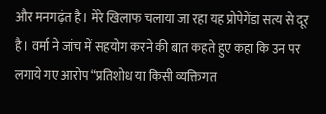और मनगढ़ंत है। मेरे खिलाफ चलाया जा रहा यह प्रोपेगेंडा सत्य से दूर है। वर्मा ने जांच में सहयोग करने की बात कहते हुए कहा कि उन पर लगाये गए आरोप “प्रतिशोध या किसी व्यक्तिगत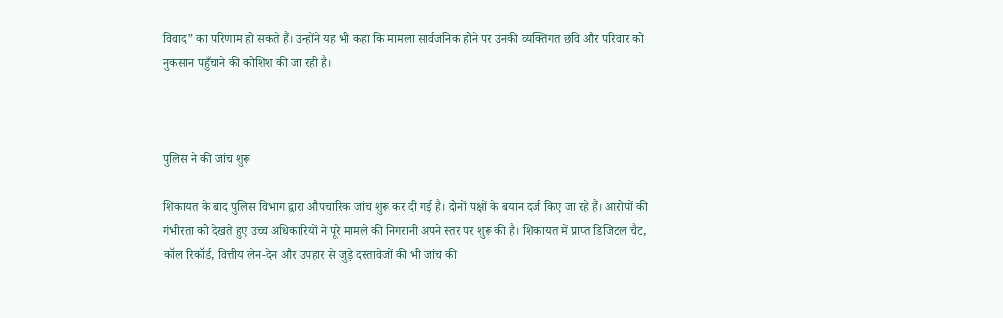विवाद” का परिणाम हो सकते हैं। उन्होंने यह भी कहा कि मामला सार्वजनिक होने पर उनकी व्यक्तिगत छवि और परिवार को नुकसान पहुँचाने की कोशिश की जा रही है।



पुलिस ने की जांच शुरू

शिकायत के बाद पुलिस विभाग द्वारा औपचारिक जांच शुरू कर दी गई है। दोनों पक्षों के बयान दर्ज किए जा रहे हैं। आरोपों की गंभीरता को देखते हुए उच्च अधिकारियों ने पूरे मामले की निगरानी अपने स्तर पर शुरू की है। शिकायत में प्राप्त डिजिटल चैट, कॉल रिकॉर्ड, वित्तीय लेन-देन और उपहार से जुड़े दस्तावेजों की भी जांच की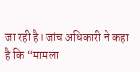जा रही है। जांच अधिकारी ने कहा है कि “मामला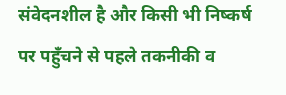संवेदनशील है और किसी भी निष्कर्ष पर पहुँचने से पहले तकनीकी व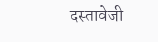दस्तावेजी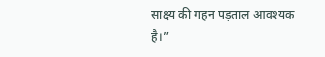साक्ष्य की गहन पड़ताल आवश्यक है।”